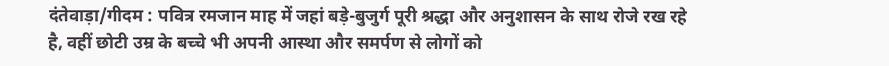दंतेवाड़ा/गीदम : पवित्र रमजान माह में जहां बड़े-बुजुर्ग पूरी श्रद्धा और अनुशासन के साथ रोजे रख रहे है, वहीं छोटी उम्र के बच्चे भी अपनी आस्था और समर्पण से लोगों को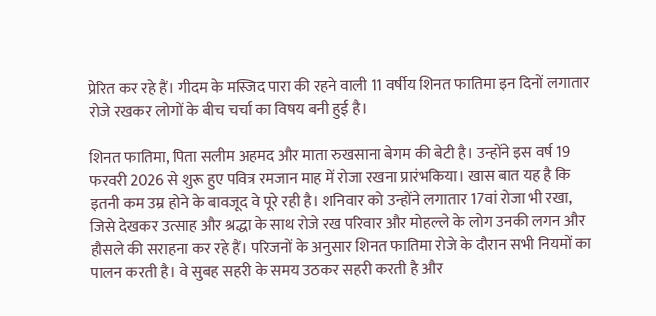प्रेरित कर रहे हैं। गीदम के मस्जिद पारा की रहने वाली 11 वर्षीय शिनत फातिमा इन दिनों लगातार रोजे रखकर लोगों के बीच चर्चा का विषय बनी हुई है।

शिनत फातिमा, पिता सलीम अहमद और माता रुखसाना बेगम की बेटी है। उन्होंने इस वर्ष 19 फरवरी 2026 से शुरू हुए पवित्र रमजान माह में रोजा रखना प्रारंभकिया। खास बात यह है कि इतनी कम उम्र होने के बावजूद वे पूरे रही है। शनिवार को उन्होंने लगातार 17वां रोजा भी रखा, जिसे देखकर उत्साह और श्रद्धा के साथ रोजे रख परिवार और मोहल्ले के लोग उनकी लगन और हौसले की सराहना कर रहे हैं। परिजनों के अनुसार शिनत फातिमा रोजे के दौरान सभी नियमों का पालन करती है। वे सुबह सहरी के समय उठकर सहरी करती है और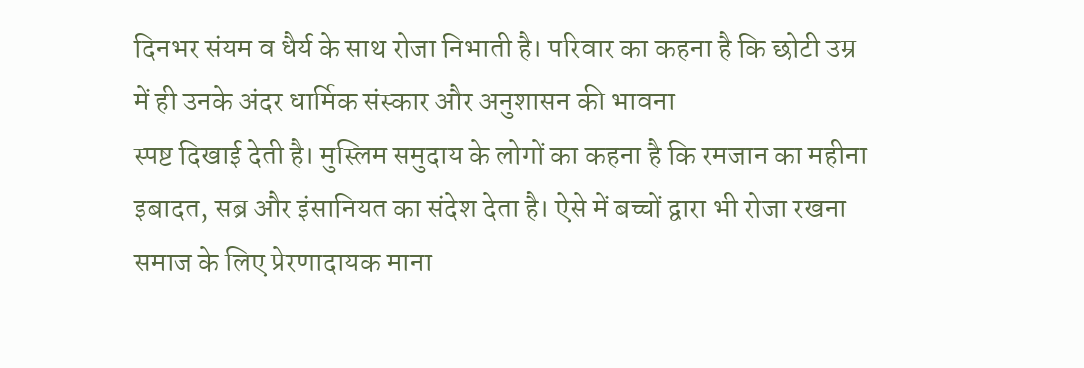दिनभर संयम व धैर्य के साथ रोजा निभाती है। परिवार का कहना है कि छोटी उम्र में ही उनके अंदर धार्मिक संस्कार और अनुशासन की भावना
स्पष्ट दिखाई देती है। मुस्लिम समुदाय के लोगों का कहना है कि रमजान का महीना इबादत, सब्र और इंसानियत का संदेश देता है। ऐसे में बच्चों द्वारा भी रोजा रखना समाज के लिए प्रेरणादायक माना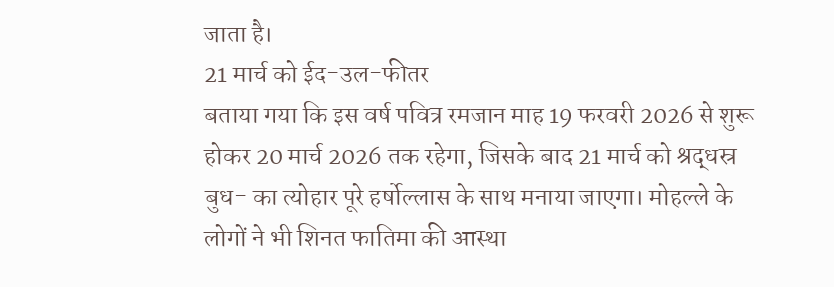जाता है।
21 मार्च को ईद-उल-फीतर
बताया गया कि इस वर्ष पवित्र रमजान माह 19 फरवरी 2026 से शुरू होकर 20 मार्च 2026 तक रहेगा, जिसके बाद 21 मार्च को श्रद्धस्र बुध- का त्योहार पूरे हर्षोल्लास के साथ मनाया जाएगा। मोहल्ले के लोगों ने भी शिनत फातिमा की आस्था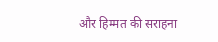और हिम्मत की सराहना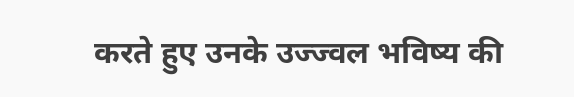करते हुए उनके उज्ज्वल भविष्य की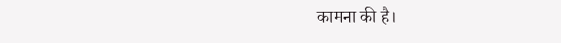कामना की है।